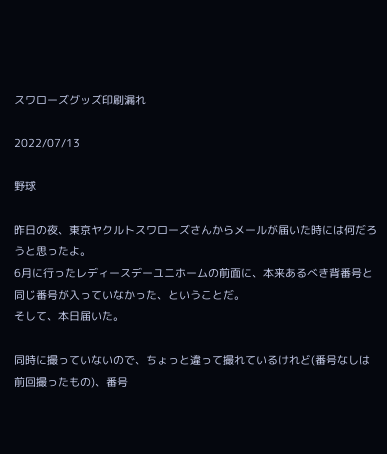スワローズグッズ印刷漏れ

2022/07/13

野球

昨日の夜、東京ヤクルトスワローズさんからメールが届いた時には何だろうと思ったよ。
6月に行ったレディースデーユニホームの前面に、本来あるべき背番号と同じ番号が入っていなかった、ということだ。
そして、本日届いた。

同時に撮っていないので、ちょっと違って撮れているけれど(番号なしは前回撮ったもの)、番号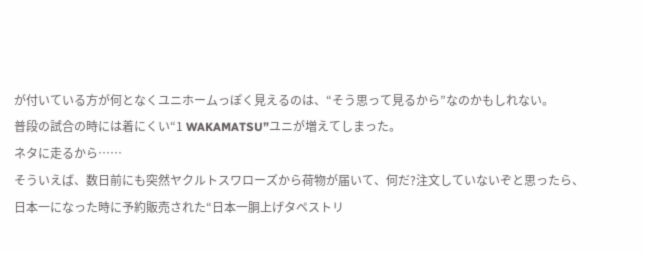が付いている方が何となくユニホームっぽく見えるのは、“そう思って見るから”なのかもしれない。
普段の試合の時には着にくい“1 WAKAMATSU”ユニが増えてしまった。
ネタに走るから……
そういえば、数日前にも突然ヤクルトスワローズから荷物が届いて、何だ?注文していないぞと思ったら、
日本一になった時に予約販売された“日本一胴上げタペストリ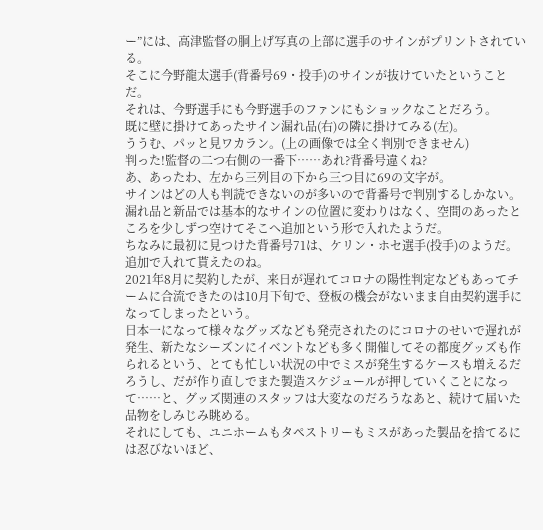ー”には、高津監督の胴上げ写真の上部に選手のサインがプリントされている。
そこに今野龍太選手(背番号69・投手)のサインが抜けていたということだ。
それは、今野選手にも今野選手のファンにもショックなことだろう。
既に壁に掛けてあったサイン漏れ品(右)の隣に掛けてみる(左)。
ううむ、パッと見ワカラン。(上の画像では全く判別できません)
判った!監督の二つ右側の一番下……あれ?背番号違くね?
あ、あったわ、左から三列目の下から三つ目に69の文字が。
サインはどの人も判読できないのが多いので背番号で判別するしかない。
漏れ品と新品では基本的なサインの位置に変わりはなく、空間のあったところを少しずつ空けてそこへ追加という形で入れたようだ。
ちなみに最初に見つけた背番号71は、ケリン・ホセ選手(投手)のようだ。追加で入れて貰えたのね。
2021年8月に契約したが、来日が遅れてコロナの陽性判定などもあってチームに合流できたのは10月下旬で、登板の機会がないまま自由契約選手になってしまったという。
日本一になって様々なグッズなども発売されたのにコロナのせいで遅れが発生、新たなシーズンにイベントなども多く開催してその都度グッズも作られるという、とても忙しい状況の中でミスが発生するケースも増えるだろうし、だが作り直しでまた製造スケジュールが押していくことになって……と、グッズ関連のスタッフは大変なのだろうなあと、続けて届いた品物をしみじみ眺める。
それにしても、ユニホームもタペストリーもミスがあった製品を捨てるには忍びないほど、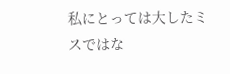私にとっては大したミスではな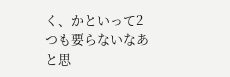く、かといって2つも要らないなあと思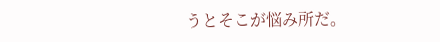うとそこが悩み所だ。